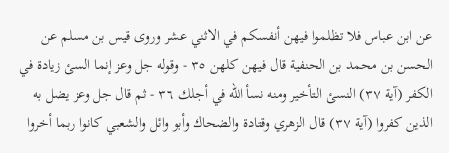عن ابن عباس فلا تظلموا فيهن أنفسكم في الاثني عشر وروى قيس بن مسلم عن الحسن بن محمد بن الحنفية قال فيهن كلهن ٣٥ - وقوله جل وعز إنما السئ زيادة في الكفر (آية ٣٧) النسئ التأخير ومنه نسأ الله في أجلك ٣٦ - ثم قال جل وعز يضل به الذين كفروا (آية ٣٧) قال الزهري وقتادة والضحاك وأبو وائل والشعبي كانوا ربما أخروا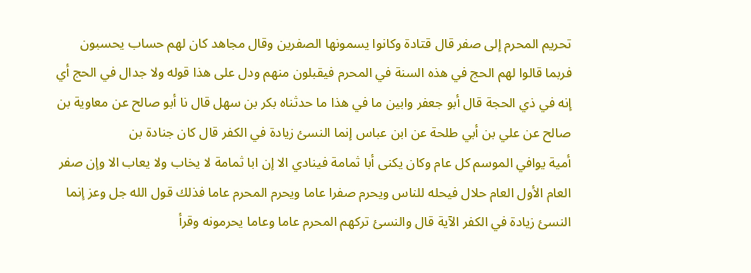تحريم المحرم إلى صفر قال قتادة وكانوا يسمونها الصفرين وقال مجاهد كان لهم حساب يحسبون فربما قالوا لهم الحج في هذه السنة في المحرم فيقبلون منهم ودل على هذا قوله ولا جدال في الحج أي إنه في ذي الحجة قال أبو جعفر وابين ما في هذا ما حدثناه بكر بن سهل قال نا أبو صالح عن معاوية بن صالح عن علي بن أبي طلحة عن ابن عباس إنما النسئ زيادة في الكفر قال كان جنادة بن
أمية يوافي الموسم كل عام وكان يكنى أبا ثمامة فينادي الا إن ابا ثمامة لا يخاب ولا يعاب الا وإن صفر العام الأول العام حلال فيحله للناس ويحرم صفرا عاما ويحرم المحرم عاما فذلك قول الله جل وعز إنما النسئ زيادة في الكفر الآية قال والنسئ تركهم المحرم عاما وعاما يحرمونه وقرأ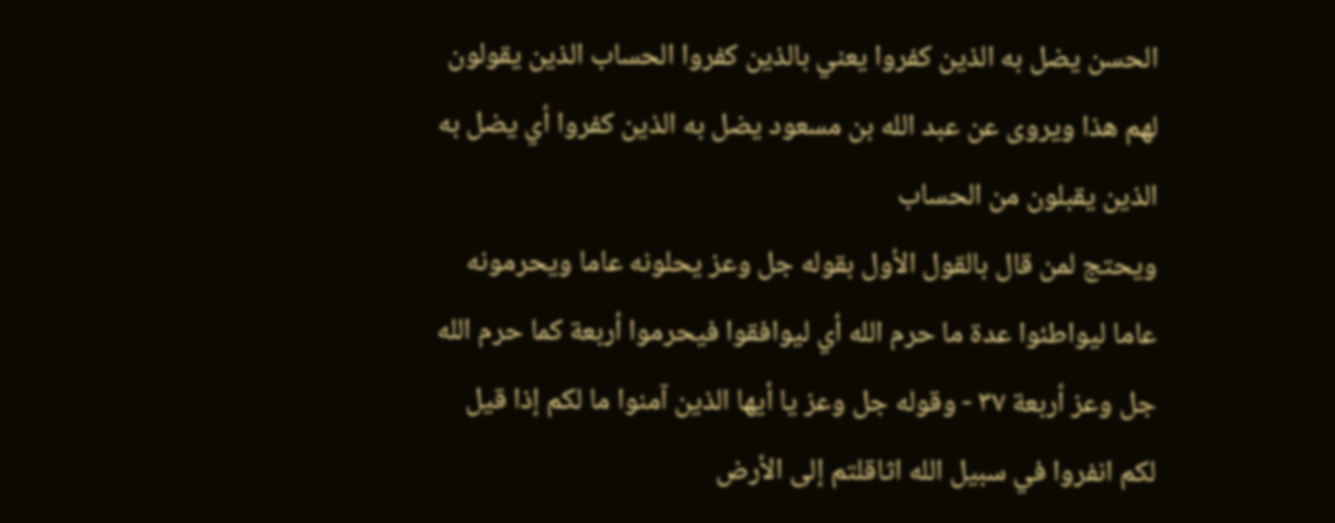الحسن يضل به الذين كفروا يعني بالذين كفروا الحساب الذين يقولون لهم هذا ويروى عن عبد الله بن مسعود يضل به الذين كفروا أي يضل به الذين يقبلون من الحساب
ويحتج لمن قال بالقول الأول بقوله جل وعز يحلونه عاما ويحرمونه عاما ليواطئوا عدة ما حرم الله أي ليوافقوا فيحرموا أربعة كما حرم الله جل وعز أربعة ٣٧ - وقوله جل وعز يا أيها الذين آمنوا ما لكم إذا قيل لكم انفروا في سبيل الله اثاقلتم إلى الأرض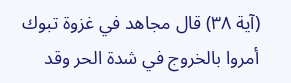(آية ٣٨) قال مجاهد في غزوة تبوك أمروا بالخروج في شدة الحر وقد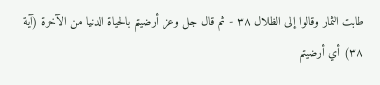طابت الثمار وقالوا إلى الظلال ٣٨ - ثم قال جل وعز أرضيتم بالحياة الدنيا من الآخرة (آية ٣٨) أي أرضيتم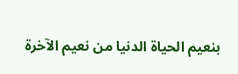بنعيم الحياة الدنيا من نعيم الآخرة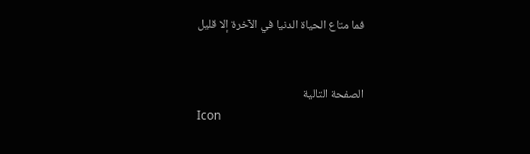فما متاع الحياة الدنيا في الآخرة إلا قليل


الصفحة التالية
Icon